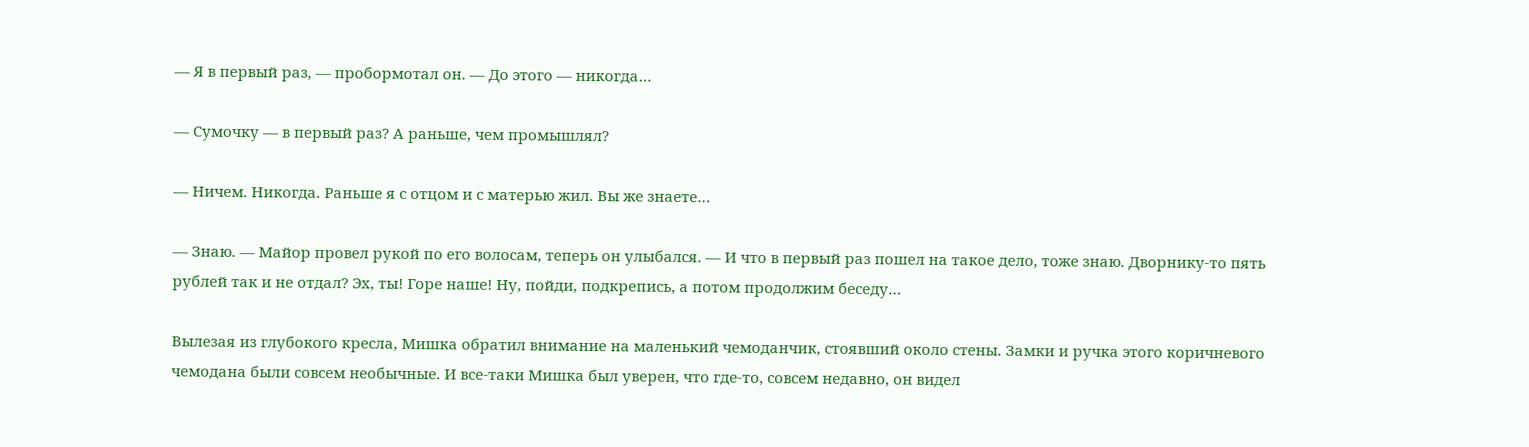— Я в первый раз, — пробормотал он. — До этого — никогда…

— Сумочку — в первый раз? А раньше, чем промышлял?

— Ничем. Никогда. Раньше я с отцом и с матерью жил. Вы же знаете…

— Знаю. — Майор провел рукой по его волосам, теперь он улыбался. — И что в первый раз пошел на такое дело, тоже знаю. Дворнику-то пять рублей так и не отдал? Эх, ты! Горе наше! Ну, пойди, подкрепись, а потом продолжим беседу…

Вылезая из глубокого кресла, Мишка обратил внимание на маленький чемоданчик, стоявший около стены. Замки и ручка этого коричневого чемодана были совсем необычные. И все-таки Мишка был уверен, что где-то, совсем недавно, он видел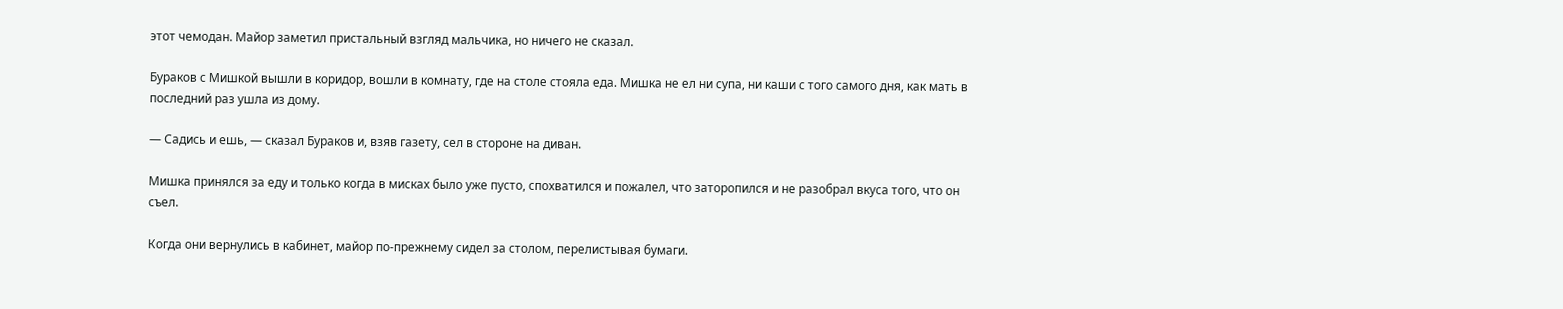этот чемодан. Майор заметил пристальный взгляд мальчика, но ничего не сказал.

Бураков с Мишкой вышли в коридор, вошли в комнату, где на столе стояла еда. Мишка не ел ни супа, ни каши с того самого дня, как мать в последний раз ушла из дому.

— Садись и ешь, — сказал Бураков и, взяв газету, сел в стороне на диван.

Мишка принялся за еду и только когда в мисках было уже пусто, спохватился и пожалел, что заторопился и не разобрал вкуса того, что он съел.

Когда они вернулись в кабинет, майор по-прежнему сидел за столом, перелистывая бумаги.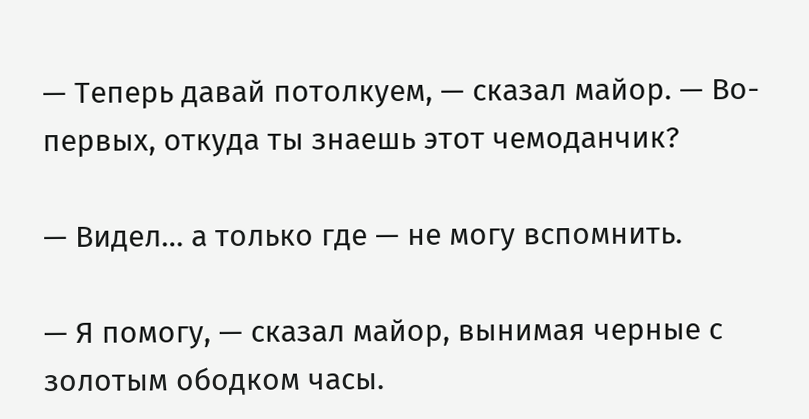— Теперь давай потолкуем, — сказал майор. — Во-первых, откуда ты знаешь этот чемоданчик?

— Видел… а только где — не могу вспомнить.

— Я помогу, — сказал майор, вынимая черные с золотым ободком часы.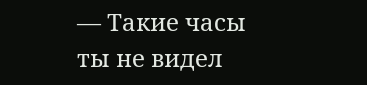— Такие часы ты не видел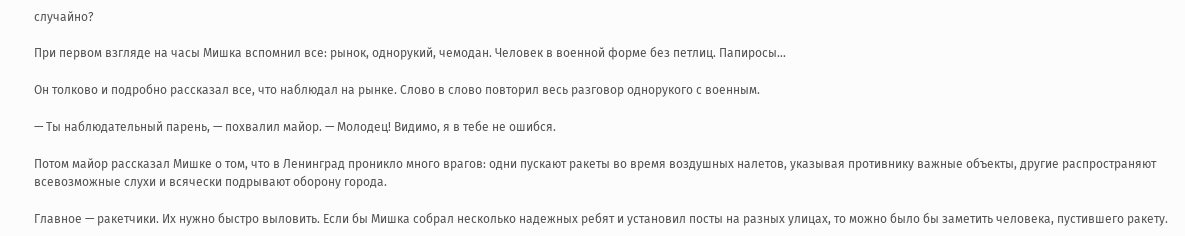случайно?

При первом взгляде на часы Мишка вспомнил все: рынок, однорукий, чемодан. Человек в военной форме без петлиц. Папиросы…

Он толково и подробно рассказал все, что наблюдал на рынке. Слово в слово повторил весь разговор однорукого с военным.

— Ты наблюдательный парень, — похвалил майор. — Молодец! Видимо, я в тебе не ошибся.

Потом майор рассказал Мишке о том, что в Ленинград проникло много врагов: одни пускают ракеты во время воздушных налетов, указывая противнику важные объекты, другие распространяют всевозможные слухи и всячески подрывают оборону города.

Главное — ракетчики. Их нужно быстро выловить. Если бы Мишка собрал несколько надежных ребят и установил посты на разных улицах, то можно было бы заметить человека, пустившего ракету.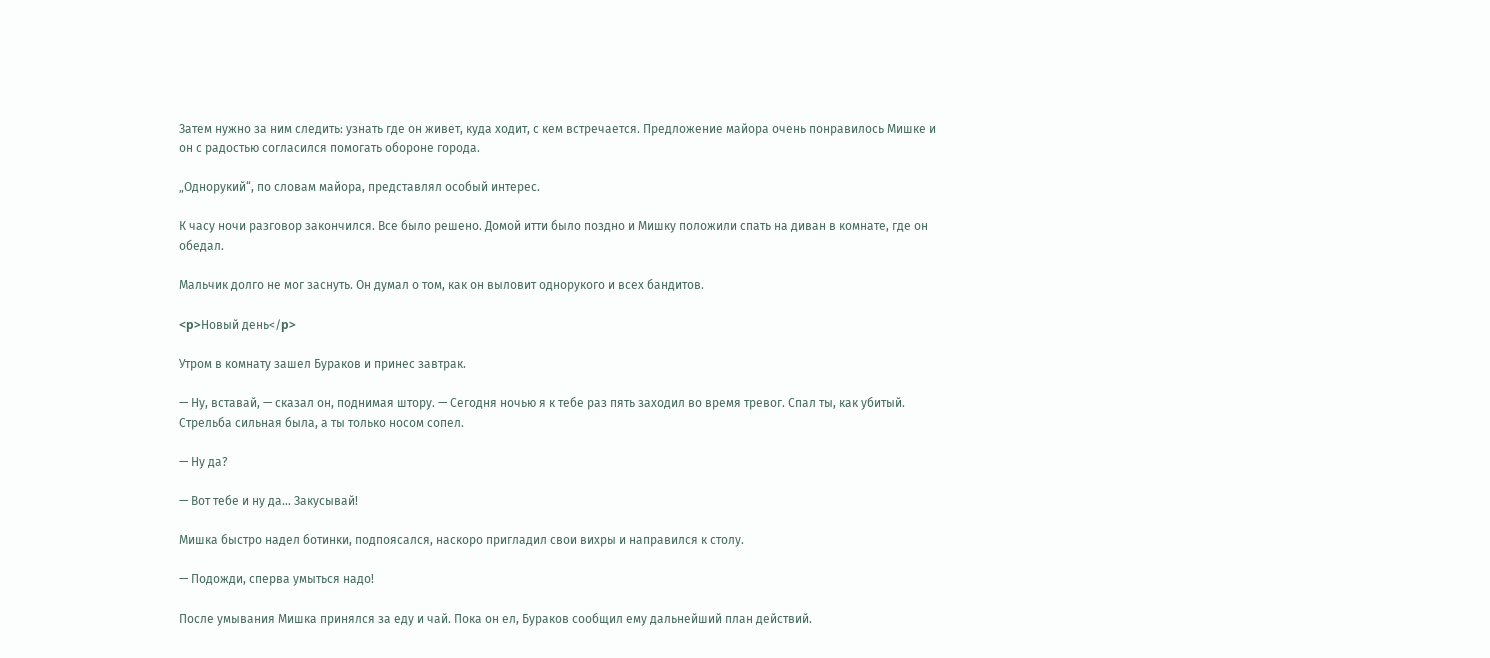Затем нужно за ним следить: узнать где он живет, куда ходит, с кем встречается. Предложение майора очень понравилось Мишке и он с радостью согласился помогать обороне города.

„Однорукий“, по словам майора, представлял особый интерес.

К часу ночи разговор закончился. Все было решено. Домой итти было поздно и Мишку положили спать на диван в комнате, где он обедал.

Мальчик долго не мог заснуть. Он думал о том, как он выловит однорукого и всех бандитов.

<p>Новый день</p>

Утром в комнату зашел Бураков и принес завтрак.

— Ну, вставай, — сказал он, поднимая штору. — Сегодня ночью я к тебе раз пять заходил во время тревог. Спал ты, как убитый. Стрельба сильная была, а ты только носом сопел.

— Ну да?

— Вот тебе и ну да… Закусывай!

Мишка быстро надел ботинки, подпоясался, наскоро пригладил свои вихры и направился к столу.

— Подожди, сперва умыться надо!

После умывания Мишка принялся за еду и чай. Пока он ел, Бураков сообщил ему дальнейший план действий.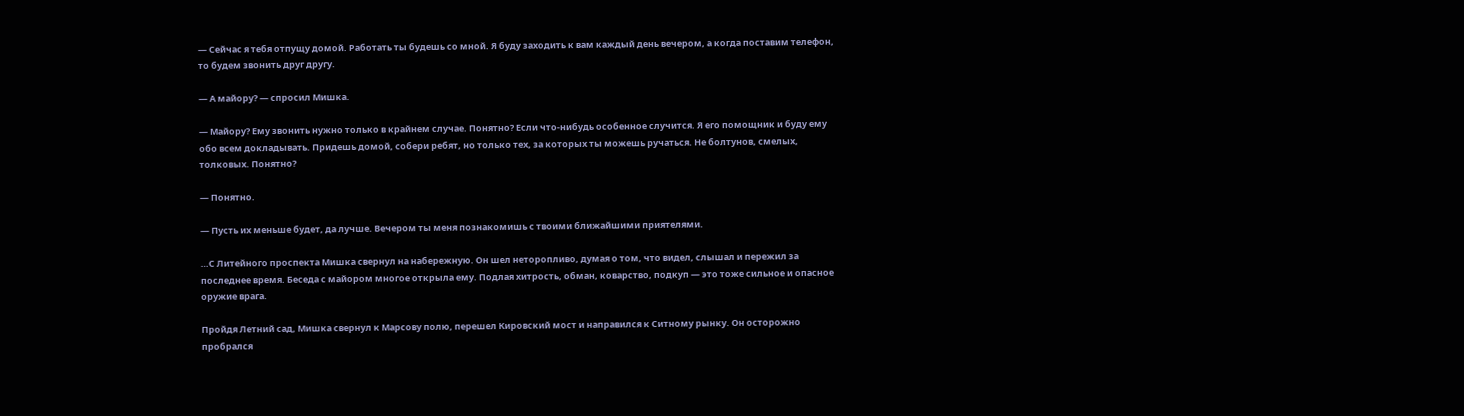— Сейчас я тебя отпущу домой. Работать ты будешь со мной. Я буду заходить к вам каждый день вечером, а когда поставим телефон, то будем звонить друг другу.

— А майору? — спросил Мишка.

— Майору? Ему звонить нужно только в крайнем случае. Понятно? Если что-нибудь особенное случится. Я его помощник и буду ему обо всем докладывать. Придешь домой, собери ребят, но только тех, за которых ты можешь ручаться. Не болтунов, смелых, толковых. Понятно?

— Понятно.

— Пусть их меньше будет, да лучше. Вечером ты меня познакомишь с твоими ближайшими приятелями.

…С Литейного проспекта Мишка свернул на набережную. Он шел неторопливо, думая о том, что видел, слышал и пережил за последнее время. Беседа с майором многое открыла ему. Подлая хитрость, обман, коварство, подкуп — это тоже сильное и опасное оружие врага.

Пройдя Летний сад, Мишка свернул к Марсову полю, перешел Кировский мост и направился к Ситному рынку. Он осторожно пробрался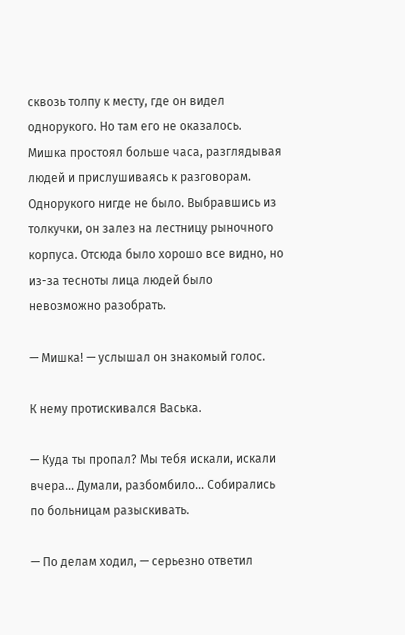сквозь толпу к месту, где он видел однорукого. Но там его не оказалось. Мишка простоял больше часа, разглядывая людей и прислушиваясь к разговорам. Однорукого нигде не было. Выбравшись из толкучки, он залез на лестницу рыночного корпуса. Отсюда было хорошо все видно, но из-за тесноты лица людей было невозможно разобрать.

— Мишка! — услышал он знакомый голос.

К нему протискивался Васька.

— Куда ты пропал? Мы тебя искали, искали вчера… Думали, разбомбило… Собирались по больницам разыскивать.

— По делам ходил, — серьезно ответил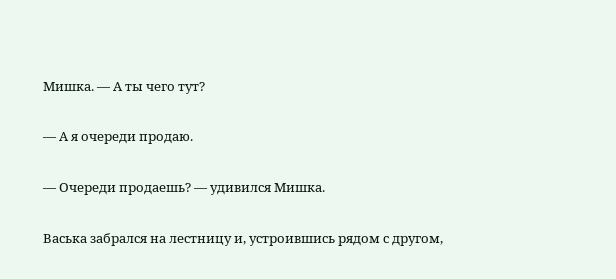Мишка. — А ты чего тут?

— А я очереди продаю.

— Очереди продаешь? — удивился Мишка.

Васька забрался на лестницу и, устроившись рядом с другом,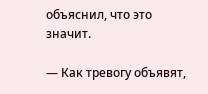объяснил, что это значит.

— Как тревогу объявят,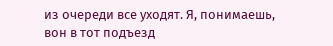из очереди все уходят. Я, понимаешь, вон в тот подъезд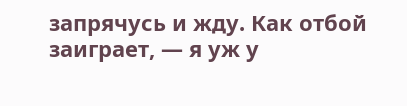запрячусь и жду. Как отбой заиграет, — я уж у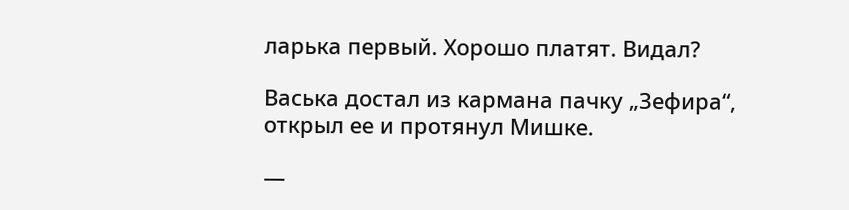ларька первый. Хорошо платят. Видал?

Васька достал из кармана пачку „Зефира“, открыл ее и протянул Мишке.

—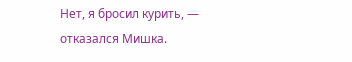Нет, я бросил курить, — отказался Мишка.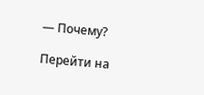— Почему?

Перейти на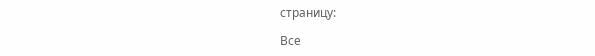страницу:

Все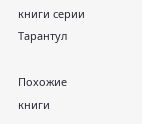книги серии Тарантул

Похожие книги